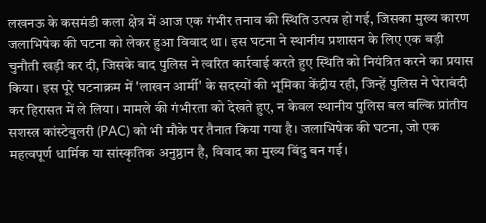लखनऊ के कसमंडी कला क्षेत्र में आज एक गंभीर तनाव की स्थिति उत्पन्न हो गई, जिसका मुख्य कारण जलाभिषेक की घटना को लेकर हुआ विवाद था। इस घटना ने स्थानीय प्रशासन के लिए एक बड़ी चुनौती खड़ी कर दी, जिसके बाद पुलिस ने त्वरित कार्रवाई करते हुए स्थिति को नियंत्रित करने का प्रयास किया। इस पूरे घटनाक्रम में 'लाखन आर्मी' के सदस्यों की भूमिका केंद्रीय रही, जिन्हें पुलिस ने घेराबंदी कर हिरासत में ले लिया। मामले की गंभीरता को देखते हुए, न केवल स्थानीय पुलिस बल बल्कि प्रांतीय सशस्त्र कांस्टेबुलरी (PAC) को भी मौके पर तैनात किया गया है। जलाभिषेक की घटना, जो एक महत्वपूर्ण धार्मिक या सांस्कृतिक अनुष्ठान है, विवाद का मुख्य बिंदु बन गई।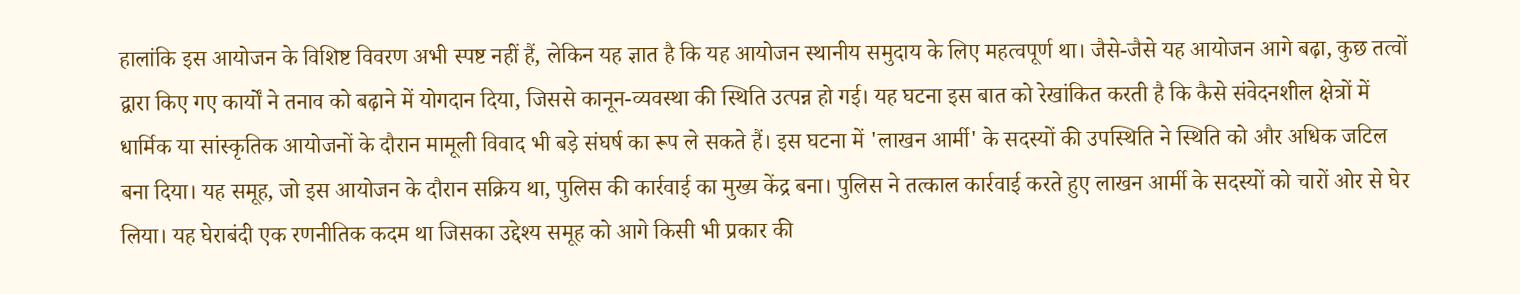हालांकि इस आयोजन के विशिष्ट विवरण अभी स्पष्ट नहीं हैं, लेकिन यह ज्ञात है कि यह आयोजन स्थानीय समुदाय के लिए महत्वपूर्ण था। जैसे-जैसे यह आयोजन आगे बढ़ा, कुछ तत्वों द्वारा किए गए कार्यों ने तनाव को बढ़ाने में योगदान दिया, जिससे कानून-व्यवस्था की स्थिति उत्पन्न हो गई। यह घटना इस बात को रेखांकित करती है कि कैसे संवेदनशील क्षेत्रों में धार्मिक या सांस्कृतिक आयोजनों के दौरान मामूली विवाद भी बड़े संघर्ष का रूप ले सकते हैं। इस घटना में 'लाखन आर्मी' के सदस्यों की उपस्थिति ने स्थिति को और अधिक जटिल बना दिया। यह समूह, जो इस आयोजन के दौरान सक्रिय था, पुलिस की कार्रवाई का मुख्य केंद्र बना। पुलिस ने तत्काल कार्रवाई करते हुए लाखन आर्मी के सदस्यों को चारों ओर से घेर लिया। यह घेराबंदी एक रणनीतिक कदम था जिसका उद्देश्य समूह को आगे किसी भी प्रकार की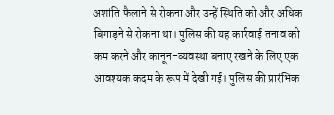अशांति फैलाने से रोकना और उन्हें स्थिति को और अधिक बिगाड़ने से रोकना था। पुलिस की यह कार्रवाई तनाव को कम करने और कानून-व्यवस्था बनाए रखने के लिए एक आवश्यक कदम के रूप में देखी गई। पुलिस की प्रारंभिक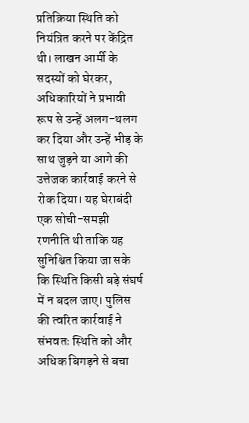प्रतिक्रिया स्थिति को नियंत्रित करने पर केंद्रित थी। लाखन आर्मी के सदस्यों को घेरकर, अधिकारियों ने प्रभावी रूप से उन्हें अलग-थलग कर दिया और उन्हें भीड़ के साथ जुड़ने या आगे की उत्तेजक कार्रवाई करने से रोक दिया। यह घेराबंदी एक सोची-समझी रणनीति थी ताकि यह सुनिश्चित किया जा सके कि स्थिति किसी बड़े संघर्ष में न बदल जाए। पुलिस की त्वरित कार्रवाई ने संभवतः स्थिति को और अधिक बिगड़ने से बचा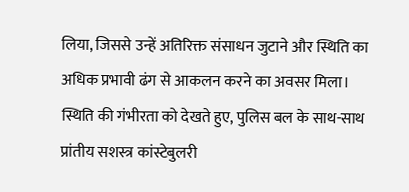लिया, जिससे उन्हें अतिरिक्त संसाधन जुटाने और स्थिति का अधिक प्रभावी ढंग से आकलन करने का अवसर मिला। स्थिति की गंभीरता को देखते हुए, पुलिस बल के साथ-साथ प्रांतीय सशस्त्र कांस्टेबुलरी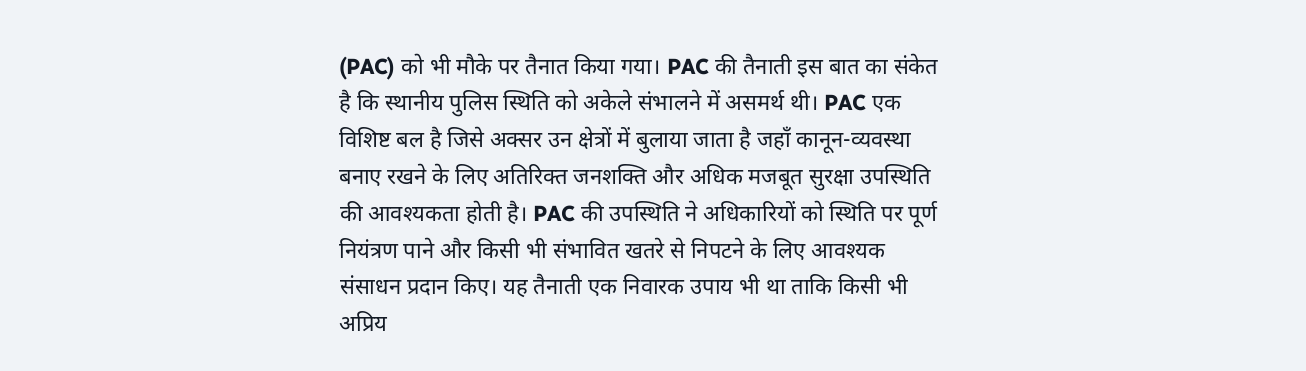(PAC) को भी मौके पर तैनात किया गया। PAC की तैनाती इस बात का संकेत है कि स्थानीय पुलिस स्थिति को अकेले संभालने में असमर्थ थी। PAC एक विशिष्ट बल है जिसे अक्सर उन क्षेत्रों में बुलाया जाता है जहाँ कानून-व्यवस्था बनाए रखने के लिए अतिरिक्त जनशक्ति और अधिक मजबूत सुरक्षा उपस्थिति की आवश्यकता होती है। PAC की उपस्थिति ने अधिकारियों को स्थिति पर पूर्ण नियंत्रण पाने और किसी भी संभावित खतरे से निपटने के लिए आवश्यक संसाधन प्रदान किए। यह तैनाती एक निवारक उपाय भी था ताकि किसी भी अप्रिय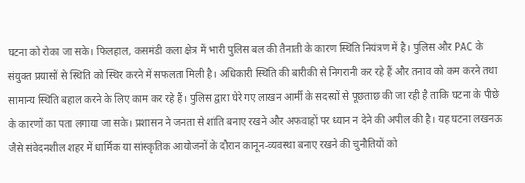घटना को रोका जा सके। फिलहाल, कसमंडी कला क्षेत्र में भारी पुलिस बल की तैनाती के कारण स्थिति नियंत्रण में है। पुलिस और PAC के संयुक्त प्रयासों से स्थिति को स्थिर करने में सफलता मिली है। अधिकारी स्थिति की बारीकी से निगरानी कर रहे हैं और तनाव को कम करने तथा सामान्य स्थिति बहाल करने के लिए काम कर रहे हैं। पुलिस द्वारा घेरे गए लाखन आर्मी के सदस्यों से पूछताछ की जा रही है ताकि घटना के पीछे के कारणों का पता लगाया जा सके। प्रशासन ने जनता से शांति बनाए रखने और अफवाहों पर ध्यान न देने की अपील की है। यह घटना लखनऊ जैसे संवेदनशील शहर में धार्मिक या सांस्कृतिक आयोजनों के दौरान कानून-व्यवस्था बनाए रखने की चुनौतियों को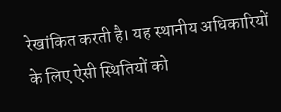रेखांकित करती है। यह स्थानीय अधिकारियों के लिए ऐसी स्थितियों को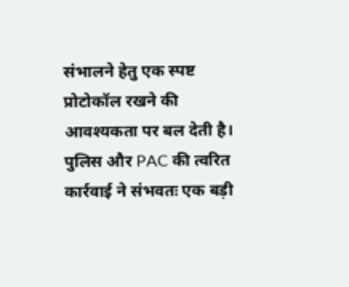संभालने हेतु एक स्पष्ट प्रोटोकॉल रखने की आवश्यकता पर बल देती है। पुलिस और PAC की त्वरित कार्रवाई ने संभवतः एक बड़ी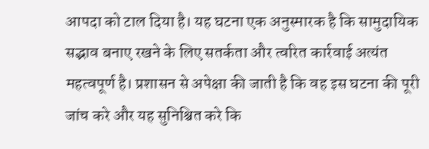आपदा को टाल दिया है। यह घटना एक अनुस्मारक है कि सामुदायिक सद्भाव बनाए रखने के लिए सतर्कता और त्वरित कार्रवाई अत्यंत महत्वपूर्ण है। प्रशासन से अपेक्षा की जाती है कि वह इस घटना की पूरी जांच करे और यह सुनिश्चित करे कि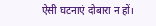ऐसी घटनाएं दोबारा न हों।